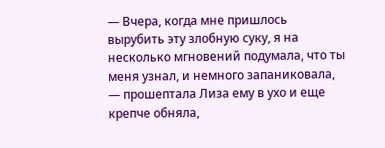— Вчера, когда мне пришлось вырубить эту злобную суку, я на несколько мгновений подумала, что ты меня узнал, и немного запаниковала, — прошептала Лиза ему в ухо и еще крепче обняла,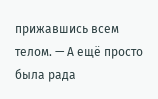прижавшись всем телом. — А ещё просто была рада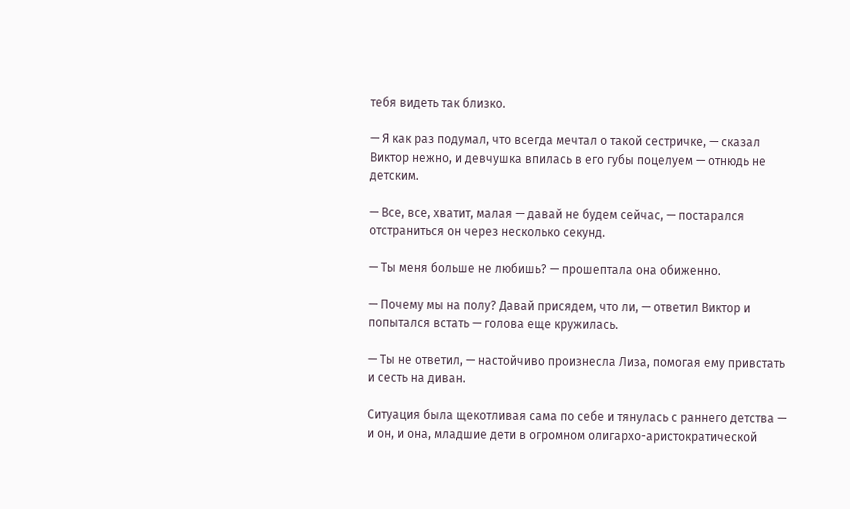тебя видеть так близко.

— Я как раз подумал, что всегда мечтал о такой сестричке, — сказал Виктор нежно, и девчушка впилась в его губы поцелуем — отнюдь не детским.

— Все, все, хватит, малая — давай не будем сейчас, — постарался отстраниться он через несколько секунд.

— Ты меня больше не любишь? — прошептала она обиженно.

— Почему мы на полу? Давай присядем, что ли, — ответил Виктор и попытался встать — голова еще кружилась.

— Ты не ответил, — настойчиво произнесла Лиза, помогая ему привстать и сесть на диван.

Ситуация была щекотливая сама по себе и тянулась с раннего детства — и он, и она, младшие дети в огромном олигархо-аристократической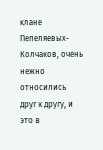клане Пепеляевых-Колчаков, очень нежно относились друг к другу, и это в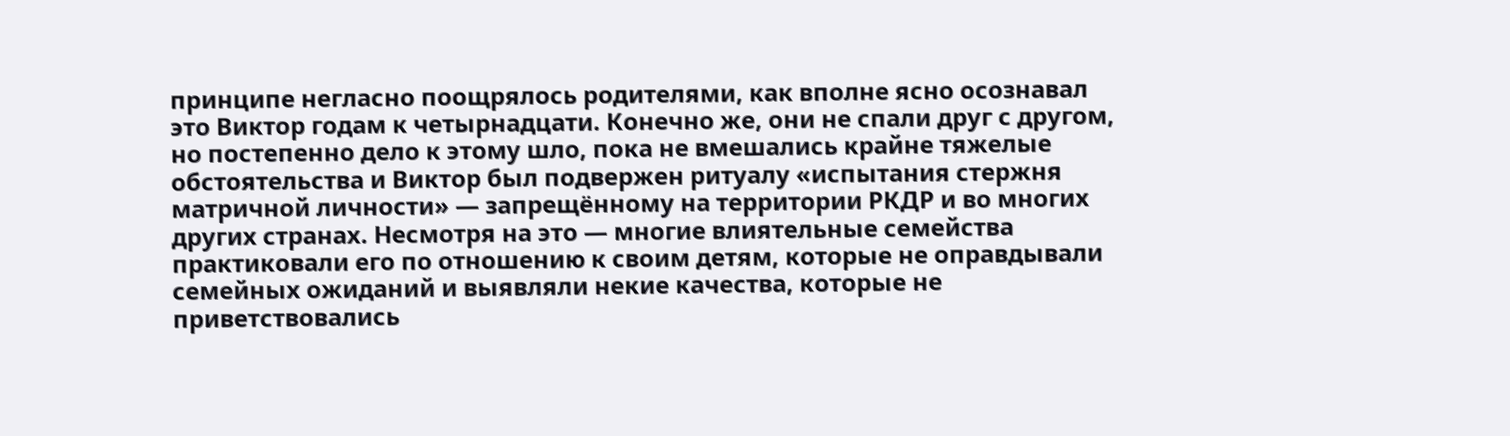принципе негласно поощрялось родителями, как вполне ясно осознавал это Виктор годам к четырнадцати. Конечно же, они не спали друг с другом, но постепенно дело к этому шло, пока не вмешались крайне тяжелые обстоятельства и Виктор был подвержен ритуалу «испытания стержня матричной личности» — запрещённому на территории РКДР и во многих других странах. Несмотря на это — многие влиятельные семейства практиковали его по отношению к своим детям, которые не оправдывали семейных ожиданий и выявляли некие качества, которые не приветствовались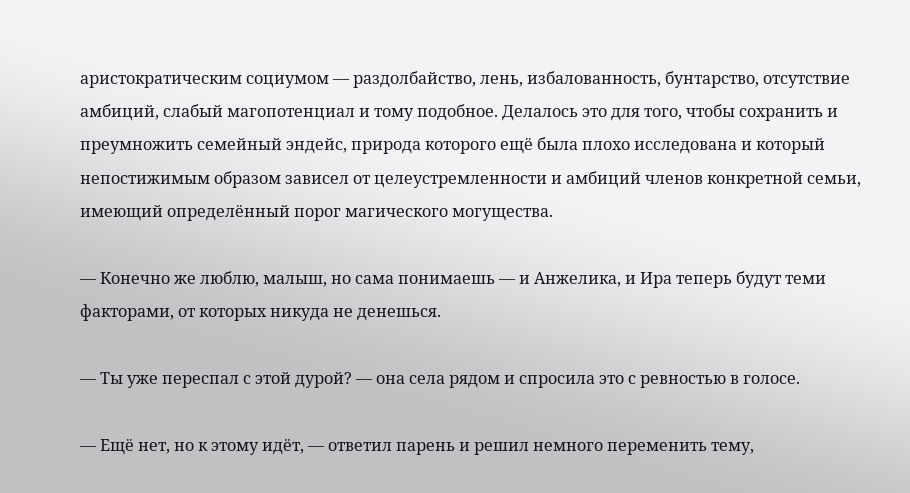аристократическим социумом — раздолбайство, лень, избалованность, бунтарство, отсутствие амбиций, слабый магопотенциал и тому подобное. Делалось это для того, чтобы сохранить и преумножить семейный эндейс, природа которого ещё была плохо исследована и который непостижимым образом зависел от целеустремленности и амбиций членов конкретной семьи, имеющий определённый порог магического могущества.

— Конечно же люблю, малыш, но сама понимаешь — и Анжелика, и Ира теперь будут теми факторами, от которых никуда не денешься.

— Ты уже переспал с этой дурой? — она села рядом и спросила это с ревностью в голосе.

— Ещё нет, но к этому идёт, — ответил парень и решил немного переменить тему,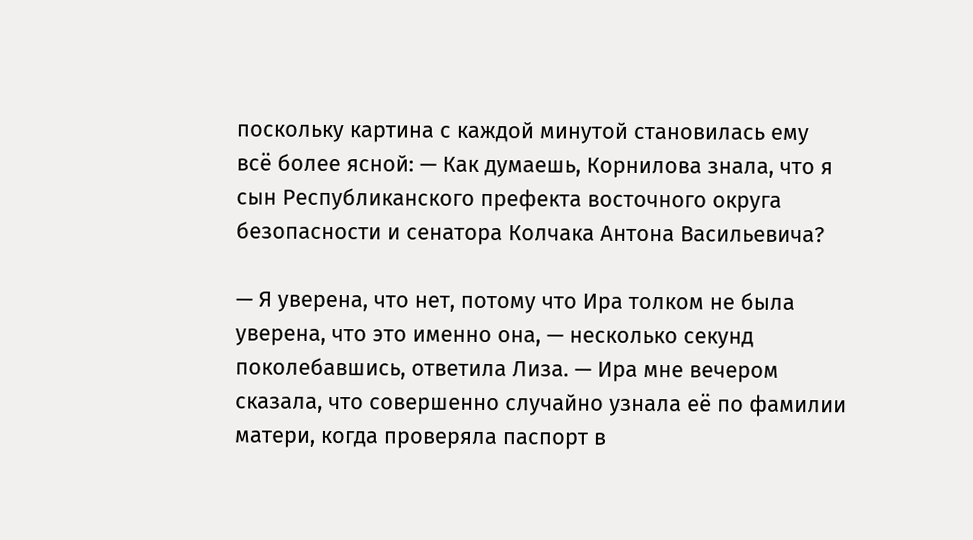поскольку картина с каждой минутой становилась ему всё более ясной: — Как думаешь, Корнилова знала, что я сын Республиканского префекта восточного округа безопасности и сенатора Колчака Антона Васильевича?

— Я уверена, что нет, потому что Ира толком не была уверена, что это именно она, — несколько секунд поколебавшись, ответила Лиза. — Ира мне вечером сказала, что совершенно случайно узнала её по фамилии матери, когда проверяла паспорт в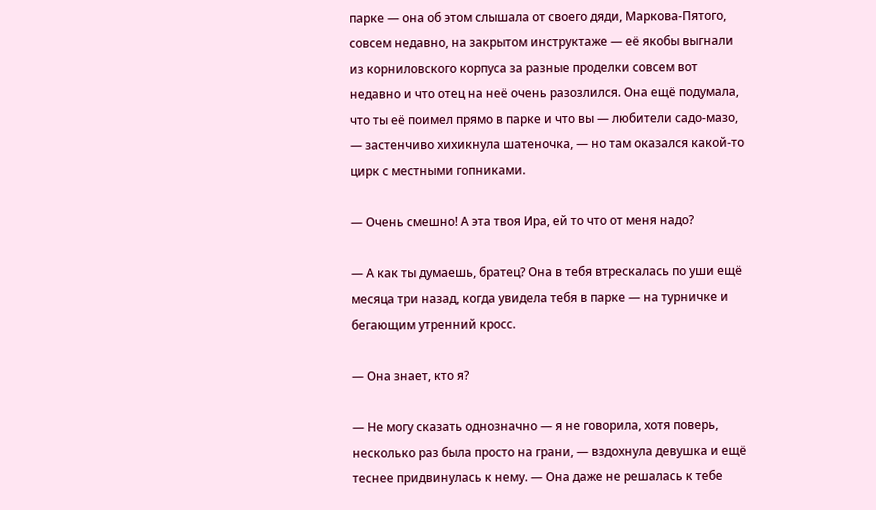парке — она об этом слышала от своего дяди, Маркова-Пятого, совсем недавно, на закрытом инструктаже — её якобы выгнали из корниловского корпуса за разные проделки совсем вот недавно и что отец на неё очень разозлился. Она ещё подумала, что ты её поимел прямо в парке и что вы — любители садо-мазо, — застенчиво хихикнула шатеночка, — но там оказался какой-то цирк с местными гопниками.

— Очень смешно! А эта твоя Ира, ей то что от меня надо?

— А как ты думаешь, братец? Она в тебя втрескалась по уши ещё месяца три назад, когда увидела тебя в парке — на турничке и бегающим утренний кросс.

— Она знает, кто я?

— Не могу сказать однозначно — я не говорила, хотя поверь, несколько раз была просто на грани, — вздохнула девушка и ещё теснее придвинулась к нему. — Она даже не решалась к тебе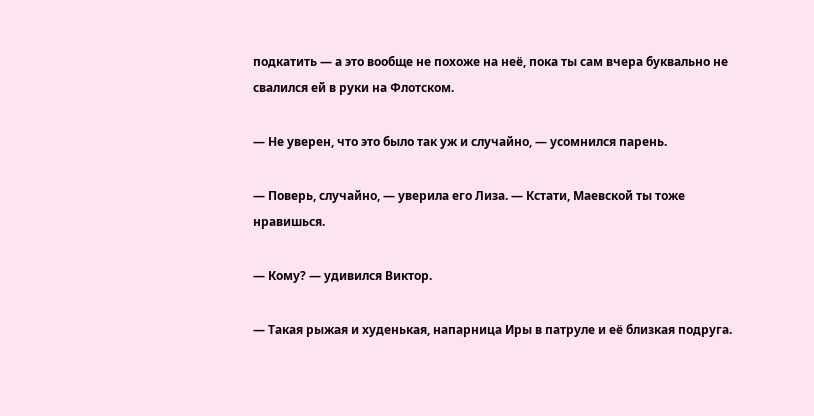подкатить — а это вообще не похоже на неё, пока ты сам вчера буквально не свалился ей в руки на Флотском.

— Не уверен, что это было так уж и случайно, — усомнился парень.

— Поверь, случайно, — уверила его Лиза. — Кстати, Маевской ты тоже нравишься.

— Кому? — удивился Виктор.

— Такая рыжая и худенькая, напарница Иры в патруле и её близкая подруга.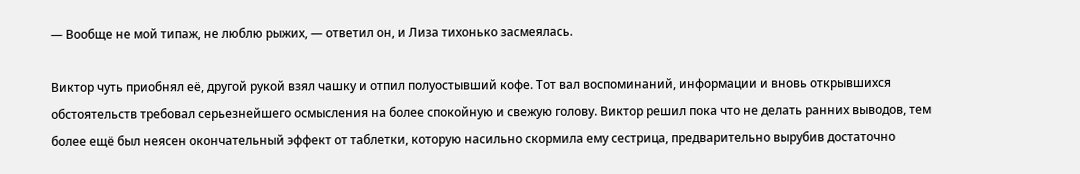— Вообще не мой типаж, не люблю рыжих, — ответил он, и Лиза тихонько засмеялась.

Виктор чуть приобнял её, другой рукой взял чашку и отпил полуостывший кофе. Тот вал воспоминаний, информации и вновь открывшихся обстоятельств требовал серьезнейшего осмысления на более спокойную и свежую голову. Виктор решил пока что не делать ранних выводов, тем более ещё был неясен окончательный эффект от таблетки, которую насильно скормила ему сестрица, предварительно вырубив достаточно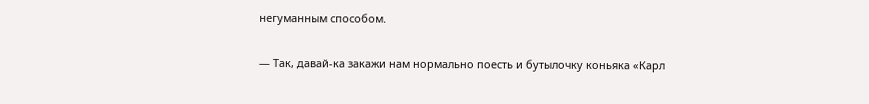негуманным способом.

— Так, давай-ка закажи нам нормально поесть и бутылочку коньяка «Карл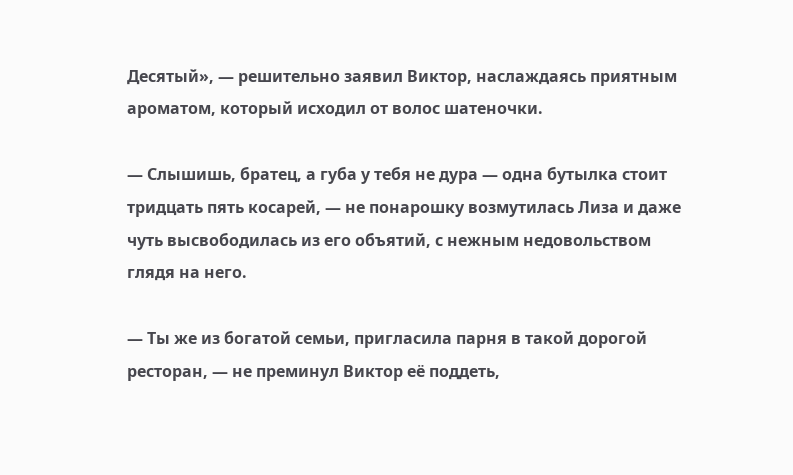Десятый», — решительно заявил Виктор, наслаждаясь приятным ароматом, который исходил от волос шатеночки.

— Слышишь, братец, а губа у тебя не дура — одна бутылка стоит тридцать пять косарей, — не понарошку возмутилась Лиза и даже чуть высвободилась из его объятий, с нежным недовольством глядя на него.

— Ты же из богатой семьи, пригласила парня в такой дорогой ресторан, — не преминул Виктор её поддеть,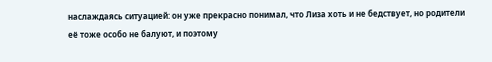наслаждаясь ситуацией: он уже прекрасно понимал, что Лиза хоть и не бедствует, но родители её тоже особо не балуют, и поэтому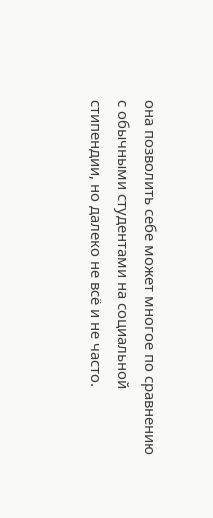она позволить себе может многое по сравнению с обычными студентами на социальной стипендии, но далеко не всё и не часто.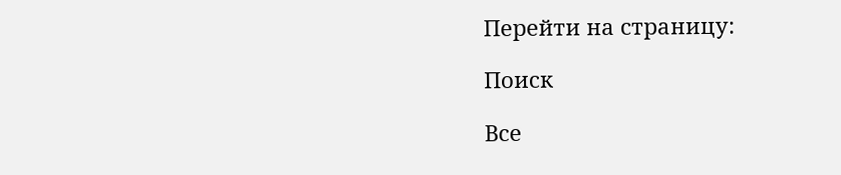Перейти на страницу:

Поиск

Все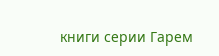книги серии Гарем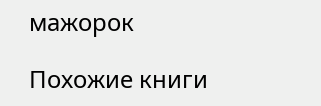мажорок

Похожие книги